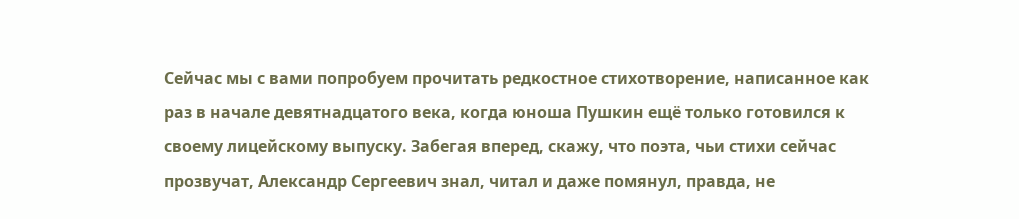Сейчас мы с вами попробуем прочитать редкостное стихотворение, написанное как раз в начале девятнадцатого века, когда юноша Пушкин ещё только готовился к своему лицейскому выпуску. Забегая вперед, скажу, что поэта, чьи стихи сейчас прозвучат, Александр Сергеевич знал, читал и даже помянул, правда, не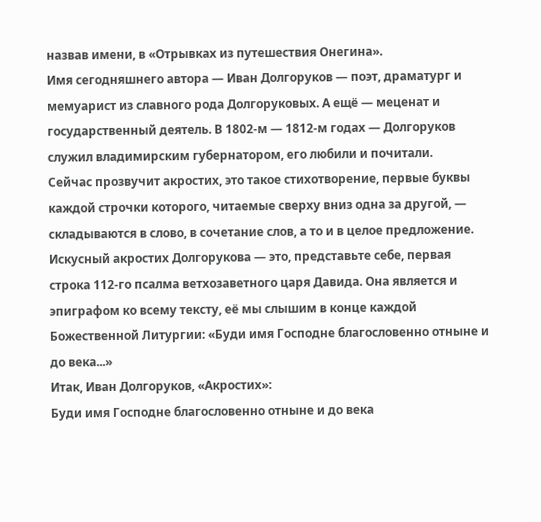назвав имени, в «Отрывках из путешествия Онегина».
Имя сегодняшнего автора — Иван Долгоруков — поэт, драматург и мемуарист из славного рода Долгоруковых. А ещё — меценат и государственный деятель. В 1802-м — 1812-м годах — Долгоруков служил владимирским губернатором, его любили и почитали.
Сейчас прозвучит акростих, это такое стихотворение, первые буквы каждой строчки которого, читаемые сверху вниз одна за другой, — складываются в слово, в сочетание слов, а то и в целое предложение.
Искусный акростих Долгорукова — это, представьте себе, первая строка 112-го псалма ветхозаветного царя Давида. Она является и эпиграфом ко всему тексту, её мы слышим в конце каждой Божественной Литургии: «Буди имя Господне благословенно отныне и до века...»
Итак, Иван Долгоруков, «Акростих»:
Буди имя Господне благословенно отныне и до века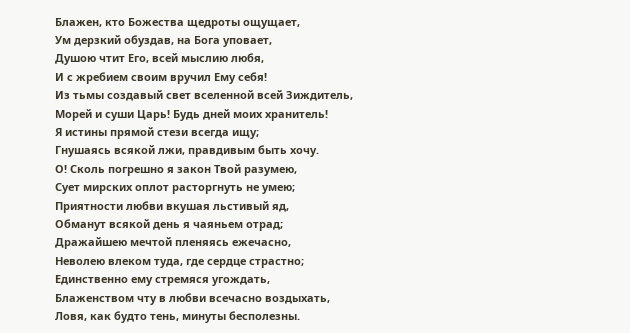Блажен, кто Божества щедроты ощущает,
Ум дерзкий обуздав, на Бога уповает,
Душою чтит Его, всей мыслию любя,
И с жребием своим вручил Ему себя!
Из тьмы создавый свет вселенной всей Зиждитель,
Морей и суши Царь! Будь дней моих хранитель!
Я истины прямой стези всегда ищу;
Гнушаясь всякой лжи, правдивым быть хочу.
О! Сколь погрешно я закон Твой разумею,
Сует мирских оплот расторгнуть не умею;
Приятности любви вкушая льстивый яд,
Обманут всякой день я чаяньем отрад;
Дражайшею мечтой пленяясь ежечасно,
Неволею влеком туда, где сердце страстно;
Единственно ему стремяся угождать,
Блаженством чту в любви всечасно воздыхать,
Ловя, как будто тень, минуты бесполезны.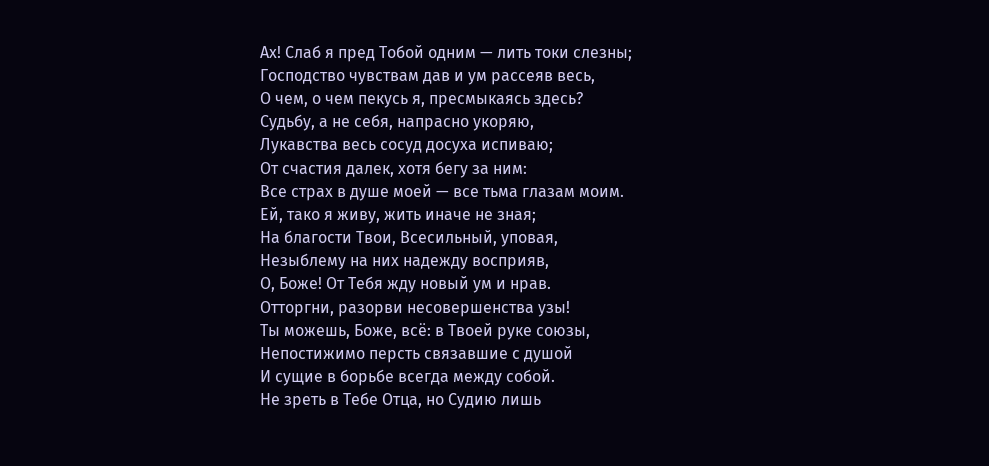Ах! Слаб я пред Тобой одним — лить токи слезны;
Господство чувствам дав и ум рассеяв весь,
О чем, о чем пекусь я, пресмыкаясь здесь?
Судьбу, а не себя, напрасно укоряю,
Лукавства весь сосуд досуха испиваю;
От счастия далек, хотя бегу за ним:
Все страх в душе моей — все тьма глазам моим.
Ей, тако я живу, жить иначе не зная;
На благости Твои, Всесильный, уповая,
Незыблему на них надежду восприяв,
О, Боже! От Тебя жду новый ум и нрав.
Отторгни, разорви несовершенства узы!
Ты можешь, Боже, всё: в Твоей руке союзы,
Непостижимо персть связавшие с душой
И сущие в борьбе всегда между собой.
Не зреть в Тебе Отца, но Судию лишь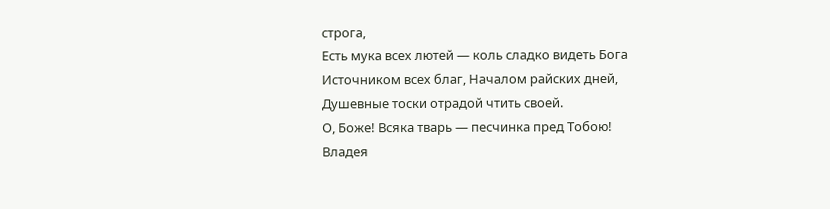строга,
Есть мука всех лютей — коль сладко видеть Бога
Источником всех благ, Началом райских дней,
Душевные тоски отрадой чтить своей.
О, Боже! Всяка тварь — песчинка пред Тобою!
Владея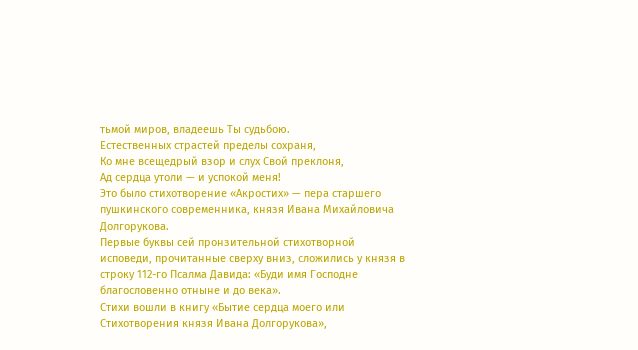тьмой миров, владеешь Ты судьбою.
Естественных страстей пределы сохраня,
Ко мне всещедрый взор и слух Свой преклоня,
Ад сердца утоли — и успокой меня!
Это было стихотворение «Акростих» — пера старшего пушкинского современника, князя Ивана Михайловича Долгорукова.
Первые буквы сей пронзительной стихотворной исповеди, прочитанные сверху вниз, сложились у князя в строку 112-го Псалма Давида: «Буди имя Господне благословенно отныне и до века».
Стихи вошли в книгу «Бытие сердца моего или Стихотворения князя Ивана Долгорукова»,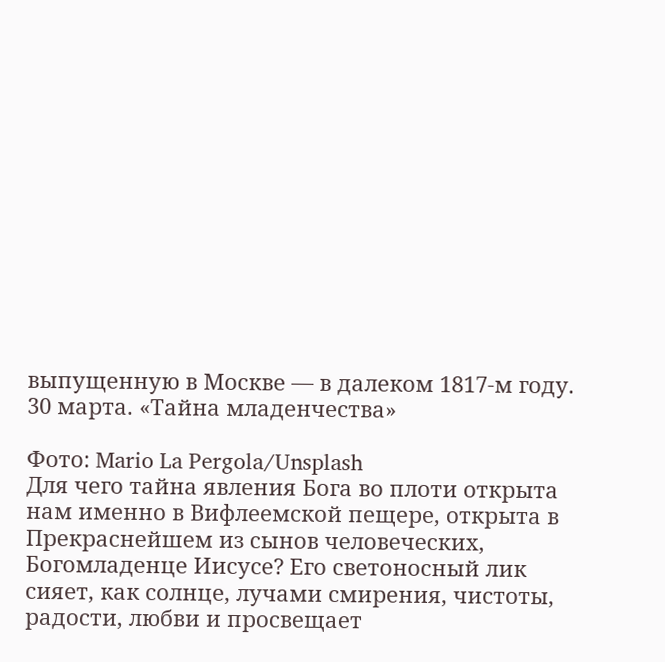выпущенную в Москве — в далеком 1817-м году.
30 марта. «Тайна младенчества»

Фото: Mario La Pergola/Unsplash
Для чего тайна явления Бога во плоти открыта нам именно в Вифлеемской пещере, открыта в Прекраснейшем из сынов человеческих, Богомладенце Иисусе? Его светоносный лик сияет, как солнце, лучами смирения, чистоты, радости, любви и просвещает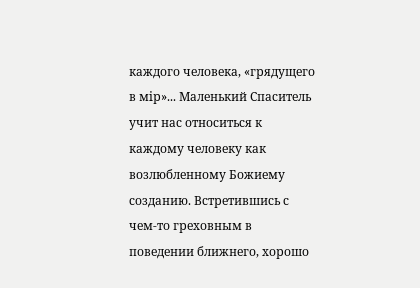каждого человека, «грядущего в мiр»... Маленький Спаситель учит нас относиться к каждому человеку как возлюбленному Божиему созданию. Встретившись с чем-то греховным в поведении ближнего, хорошо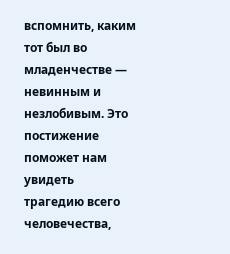вспомнить, каким тот был во младенчестве — невинным и незлобивым. Это постижение поможет нам увидеть трагедию всего человечества,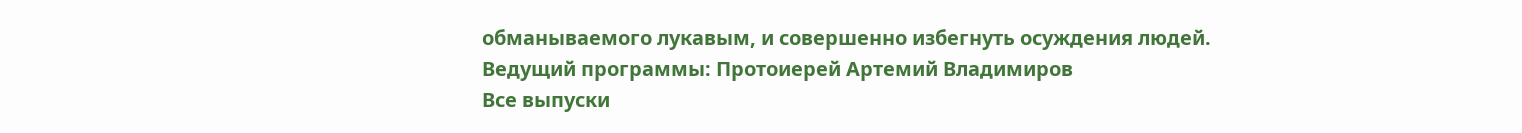обманываемого лукавым, и совершенно избегнуть осуждения людей.
Ведущий программы: Протоиерей Артемий Владимиров
Все выпуски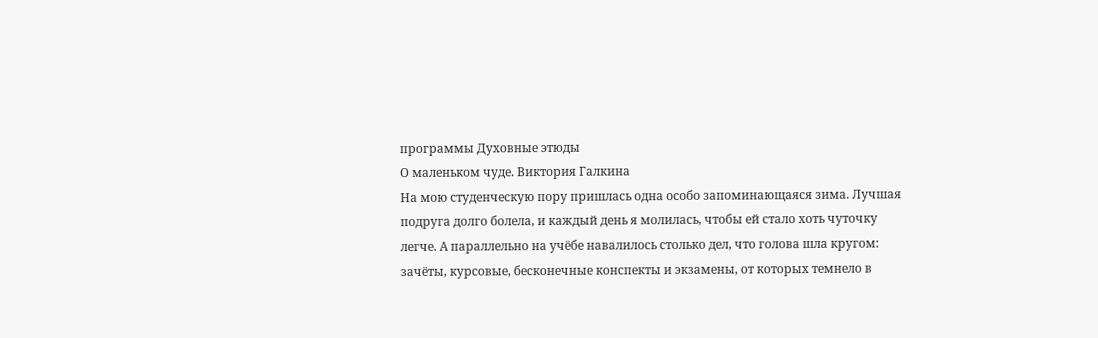программы Духовные этюды
О маленьком чуде. Виктория Галкина
На мою студенческую пору пришлась одна особо запоминающаяся зима. Лучшая подруга долго болела, и каждый день я молилась, чтобы ей стало хоть чуточку легче. А параллельно на учёбе навалилось столько дел, что голова шла кругом: зачёты, курсовые, бесконечные конспекты и экзамены, от которых темнело в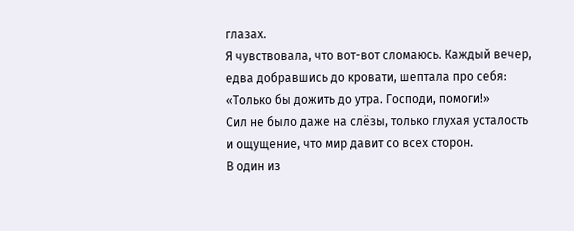глазах.
Я чувствовала, что вот-вот сломаюсь. Каждый вечер, едва добравшись до кровати, шептала про себя: «Только бы дожить до утра. Господи, помоги!»
Сил не было даже на слёзы, только глухая усталость и ощущение, что мир давит со всех сторон.
В один из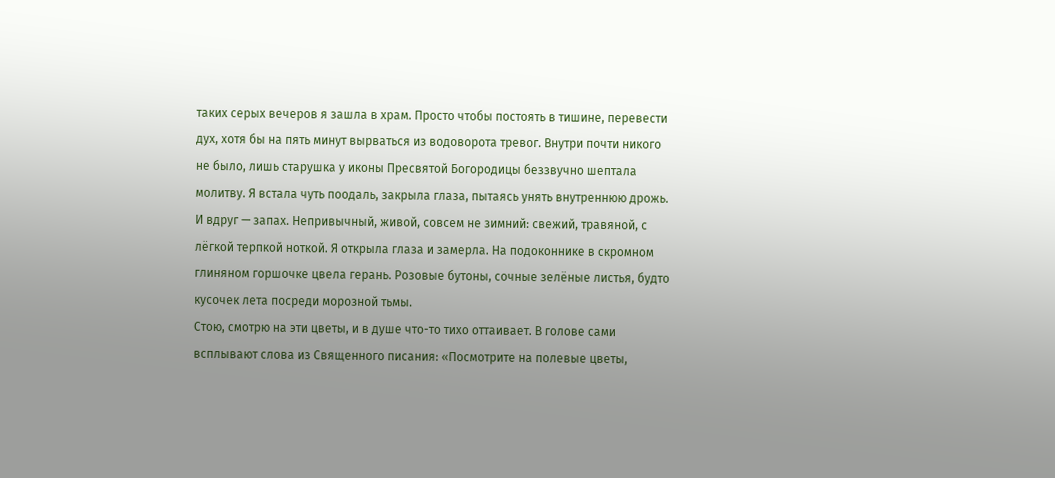таких серых вечеров я зашла в храм. Просто чтобы постоять в тишине, перевести дух, хотя бы на пять минут вырваться из водоворота тревог. Внутри почти никого не было, лишь старушка у иконы Пресвятой Богородицы беззвучно шептала молитву. Я встала чуть поодаль, закрыла глаза, пытаясь унять внутреннюю дрожь.
И вдруг — запах. Непривычный, живой, совсем не зимний: свежий, травяной, с лёгкой терпкой ноткой. Я открыла глаза и замерла. На подоконнике в скромном глиняном горшочке цвела герань. Розовые бутоны, сочные зелёные листья, будто кусочек лета посреди морозной тьмы.
Стою, смотрю на эти цветы, и в душе что-то тихо оттаивает. В голове сами всплывают слова из Священного писания: «Посмотрите на полевые цветы,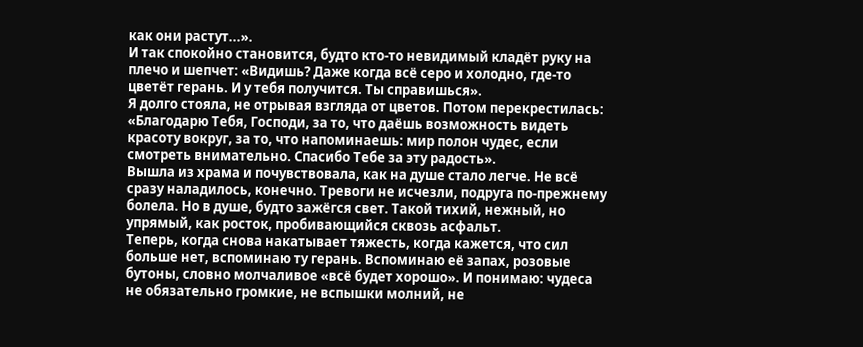как они растут...».
И так спокойно становится, будто кто-то невидимый кладёт руку на плечо и шепчет: «Видишь? Даже когда всё серо и холодно, где-то цветёт герань. И у тебя получится. Ты справишься».
Я долго стояла, не отрывая взгляда от цветов. Потом перекрестилась:
«Благодарю Тебя, Господи, за то, что даёшь возможность видеть красоту вокруг, за то, что напоминаешь: мир полон чудес, если смотреть внимательно. Спасибо Тебе за эту радость».
Вышла из храма и почувствовала, как на душе стало легче. Не всё сразу наладилось, конечно. Тревоги не исчезли, подруга по-прежнему болела. Но в душе, будто зажёгся свет. Такой тихий, нежный, но упрямый, как росток, пробивающийся сквозь асфальт.
Теперь, когда снова накатывает тяжесть, когда кажется, что сил больше нет, вспоминаю ту герань. Вспоминаю её запах, розовые бутоны, словно молчаливое «всё будет хорошо». И понимаю: чудеса не обязательно громкие, не вспышки молний, не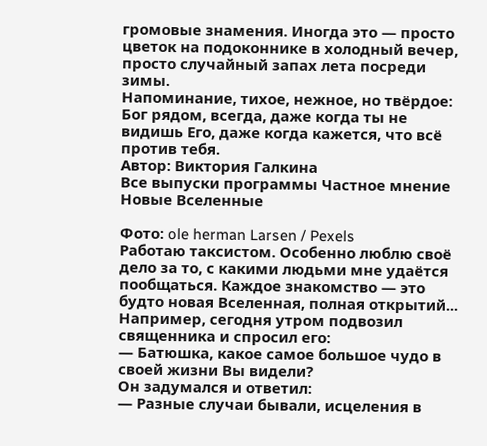громовые знамения. Иногда это — просто цветок на подоконнике в холодный вечер, просто случайный запах лета посреди зимы.
Напоминание, тихое, нежное, но твёрдое: Бог рядом, всегда, даже когда ты не видишь Его, даже когда кажется, что всё против тебя.
Автор: Виктория Галкина
Все выпуски программы Частное мнение
Новые Вселенные

Фото: ole herman Larsen / Pexels
Работаю таксистом. Особенно люблю своё дело за то, с какими людьми мне удаётся пообщаться. Каждое знакомство — это будто новая Вселенная, полная открытий... Например, сегодня утром подвозил священника и спросил его:
— Батюшка, какое самое большое чудо в своей жизни Вы видели?
Он задумался и ответил:
— Разные случаи бывали, исцеления в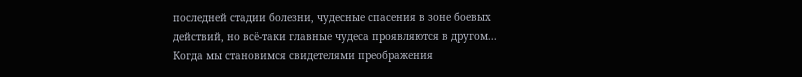последней стадии болезни, чудесные спасения в зоне боевых действий, но всё-таки главные чудеса проявляются в другом... Когда мы становимся свидетелями преображения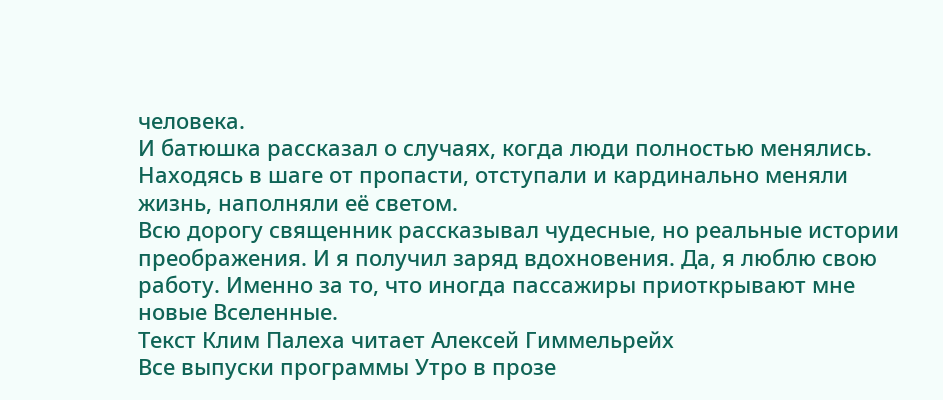человека.
И батюшка рассказал о случаях, когда люди полностью менялись. Находясь в шаге от пропасти, отступали и кардинально меняли жизнь, наполняли её светом.
Всю дорогу священник рассказывал чудесные, но реальные истории преображения. И я получил заряд вдохновения. Да, я люблю свою работу. Именно за то, что иногда пассажиры приоткрывают мне новые Вселенные.
Текст Клим Палеха читает Алексей Гиммельрейх
Все выпуски программы Утро в прозе